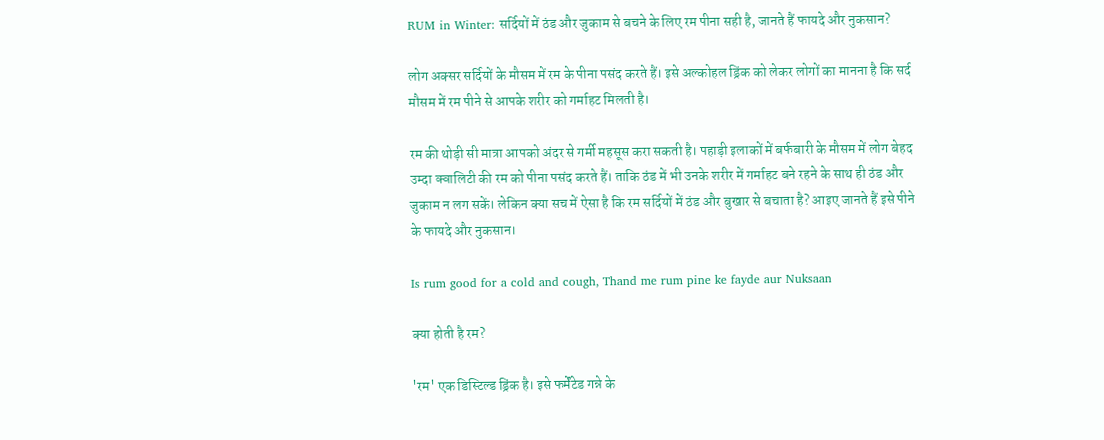RUM in Winter: सर्दियों में ठंड और जुकाम से बचने के ल‍िए रम पीना सही है, जानते हैं फायदे और नुकसान?

लोग अक्सर सर्दियों के मौसम में रम के पीना पसंद करते हैं। इसे अल्कोहल ड्रिंक को लेकर लोगों का मानना है क‍ि सर्द मौसम में रम पीने से आपके शरीर को गर्माहट म‍िलती है।

रम की थोड़ी सी मात्रा आपको अंदर से गर्मी महसूस करा सकती है। पहाड़ी इलाकों में बर्फबारी के मौसम में लोग बेहद उम्दा क्वालिटी की रम को पीना पसंद करते हैं। ताक‍ि ठंड में भी उनके शरीर में गर्माहट बने रहने के साथ ही ठंड और जुकाम न लग सकें। लेक‍िन क्‍या सच में ऐसा है क‍ि रम सर्दियों में ठंड और बुखार से बचाता है? आइए जानते हैं इसे पीने के फायदे और नुकसान।

Is rum good for a cold and cough, Thand me rum pine ke fayde aur Nuksaan

क्‍या होती है रम?

'रम' एक डिस्टिल्ड ड्रिंक है। इसे फर्मेंटेड गन्ने के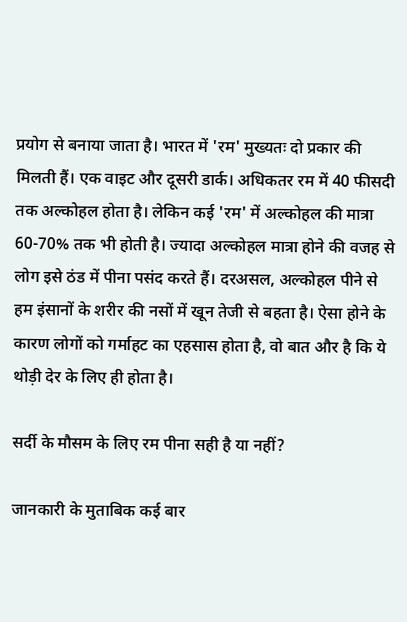प्रयोग से बनाया जाता है। भारत में 'रम' मुख्यतः दो प्रकार की मिलती हैं। एक वाइट और दूसरी डार्क। अधिकतर रम में 40 फीसदी तक अल्कोहल होता है। लेकिन कई 'रम' में अल्कोहल की मात्रा 60-70% तक भी होती है। ज्यादा अल्कोहल मात्रा होने की वजह से लोग इसे ठंड में पीना पसंद करते हैं। दरअसल, अल्कोहल पीने से हम इंसानों के शरीर की नसों में खून तेजी से बहता है। ऐसा होने के कारण लोगों को गर्माहट का एहसास होता है, वो बात और है कि ये थोड़ी देर के लिए ही होता है।

सर्दी के मौसम के लिए रम पीना सही है या नहीं?

जानकारी के मुताबिक कई बार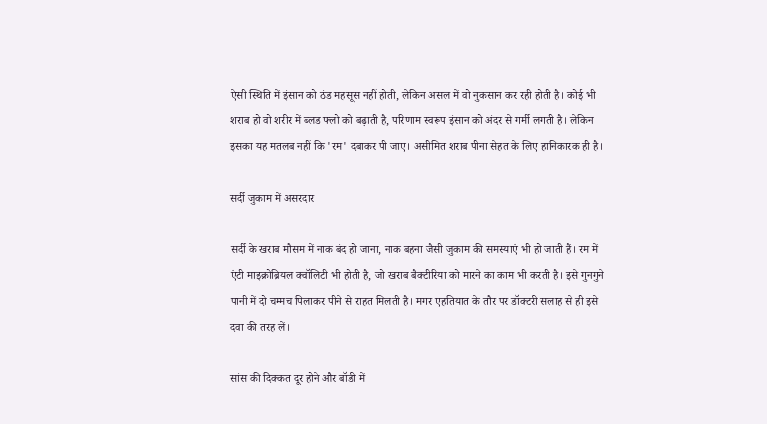ऐसी स्थिति में इंसान को ठंड महसूस नहीं होती, लेकिन असल में वो नुकसान कर रही होती है। कोई भी शराब हो वो शरीर में ब्लड फ्लो को बढ़ाती है, परिणाम स्वरूप इंसान को अंदर से गर्मी लगती है। लेकिन इसका यह मतलब नहीं कि 'रम' दबाकर पी जाए। असीमित शराब पीना सेहत के लिए हानिकारक ही है।

सर्दी जुकाम में असरदार

सर्दी के खराब मौसम में नाक बंद हो जाना, नाक बहना जैसी जुकाम की समस्याएं भी हो जाती हैं। रम में एंटी माइक्रोब्रियल क्वॉलिटी भी होती है, जो खराब बैक्टीरिया को मारने का काम भी करती है। इसे गुनगुने पानी में दो चम्‍मच पिलाकर पीने से राहत म‍िलती है। मगर एहतियात के तौर पर डॉक्टरी सलाह से ही इसे दवा की तरह लें।

सांस की दिक्कत दूर होने और बॉडी में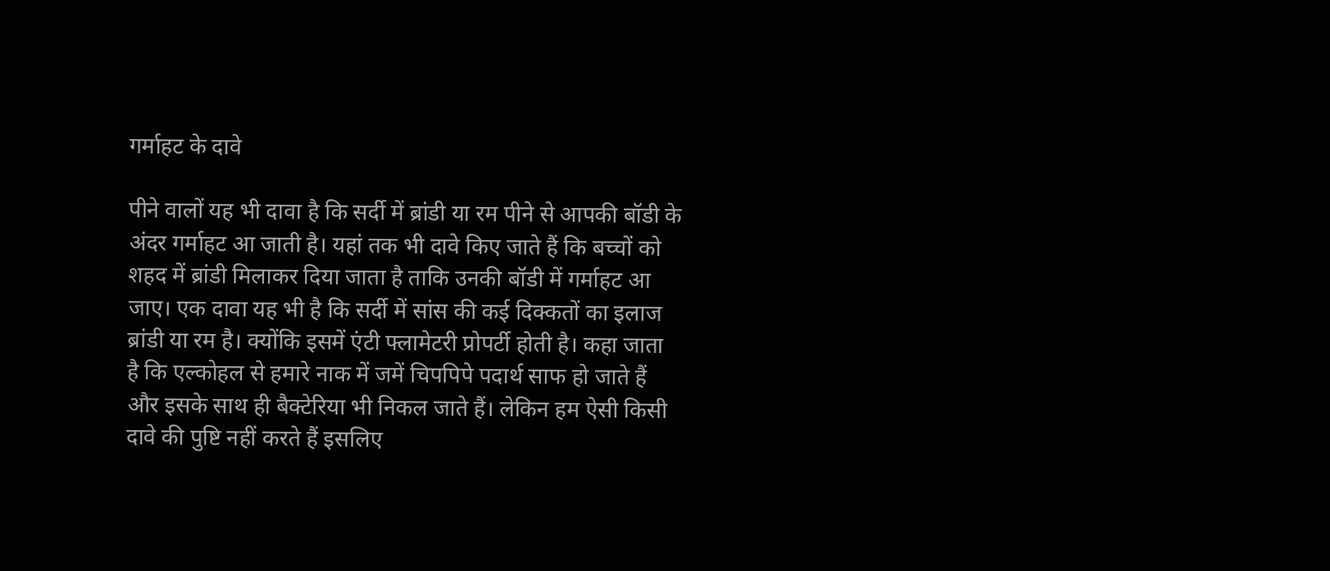गर्माहट के दावे

पीने वालों यह भी दावा है कि सर्दी में ब्रांडी या रम पीने से आपकी बॉडी के अंदर गर्माहट आ जाती है। यहां तक भी दावे किए जाते हैं कि बच्चों को शहद में ब्रांडी मिलाकर दिया जाता है ताकि उनकी बॉडी में गर्माहट आ जाए। एक दावा यह भी है कि सर्दी में सांस की कई दिक्कतों का इलाज ब्रांडी या रम है। क्योंकि इसमें एंटी फ्लामेटरी प्रोपर्टी होती है। कहा जाता है कि एल्कोहल से हमारे नाक में जमें चिपपिपे पदार्थ साफ हो जाते हैं और इसके साथ ही बैक्टेरिया भी निकल जाते हैं। लेक‍िन हम ऐसी क‍िसी दावे की पुष्टि नहीं करते हैं इसलिए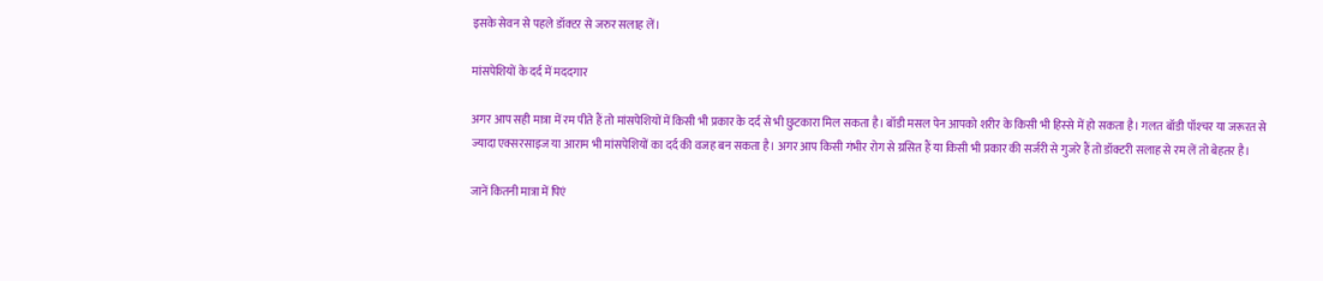इसके सेवन से पहले डॉक्‍टर से जरुर सलाह लें।

मांसपेशियों के दर्द में मददगार

अगर आप सही मात्रा में रम पीते हैं तो मांसपेशियों में किसी भी प्रकार के दर्द से भी छुटकारा मिल सकता है। बॉडी मसल पेन आपको शरीर के किसी भी हिस्से में हो सकता है। गलत बॉडी पॉश्‍चर या जरूरत से ज्यादा एक्सरसाइज या आराम भी मांसपेशियों का दर्द की वजह बन सकता है। अगर आप किसी गंभीर रोग से ग्रसित हैं या किसी भी प्रकार की सर्जरी से गुजरे हैं तो डॉक्टरी सलाह से रम लें तो बेहतर है।

जानें कितनी मात्रा में पिएं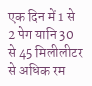एक दिन में 1 से 2 पेग यानि 30 से 45 मिलीलीटर से अधिक रम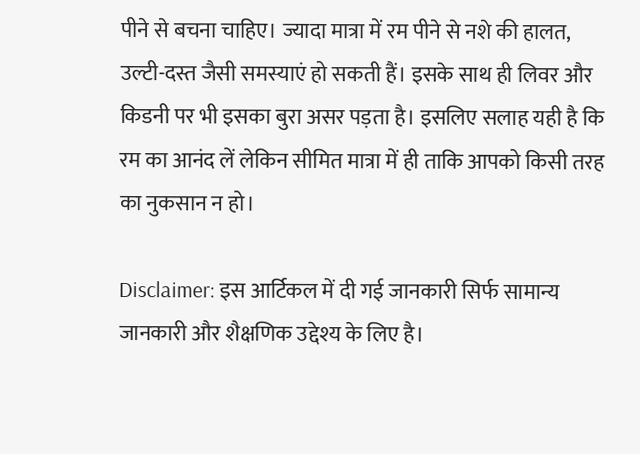पीने से बचना चाहिए। ज्यादा मात्रा में रम पीने से नशे की हालत, उल्टी-दस्त जैसी समस्याएं हो सकती हैं। इसके साथ ही लिवर और किडनी पर भी इसका बुरा असर पड़ता है। इसलिए सलाह यही है कि रम का आनंद लें लेकिन सीमित मात्रा में ही ताकि आपको किसी तरह का नुकसान न हो।

Disclaimer: इस आर्टिकल में दी गई जानकारी सिर्फ सामान्य जानकारी और शैक्षणिक उद्देश्य के लिए है।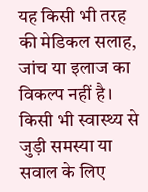यह किसी भी तरह की मेडिकल सलाह, जांच या इलाज का विकल्प नहीं है। किसी भी स्वास्थ्य से जुड़ी समस्या या सवाल के लिए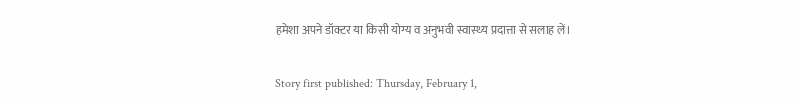हमेशा अपने डॉक्टर या किसी योग्य व अनुभवी स्‍वास्‍थ्‍य प्रदात्ता से सलाह लें।

Story first published: Thursday, February 1,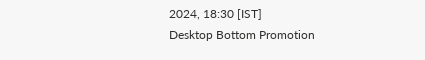2024, 18:30 [IST]
Desktop Bottom Promotion